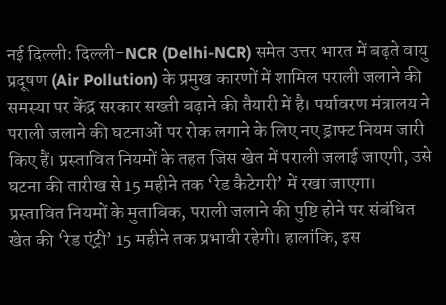नई दिल्ली: दिल्ली-NCR (Delhi-NCR) समेत उत्तर भारत में बढ़ते वायु प्रदूषण (Air Pollution) के प्रमुख कारणों में शामिल पराली जलाने की समस्या पर केंद्र सरकार सख्ती बढ़ाने की तैयारी में है। पर्यावरण मंत्रालय ने पराली जलाने की घटनाओं पर रोक लगाने के लिए नए ड्राफ्ट नियम जारी किए हैं। प्रस्तावित नियमों के तहत जिस खेत में पराली जलाई जाएगी, उसे घटना की तारीख से 15 महीने तक ‘रेड कैटेगरी’ में रखा जाएगा।
प्रस्तावित नियमों के मुताबिक, पराली जलाने की पुष्टि होने पर संबंधित खेत की ‘रेड एंट्री’ 15 महीने तक प्रभावी रहेगी। हालांकि, इस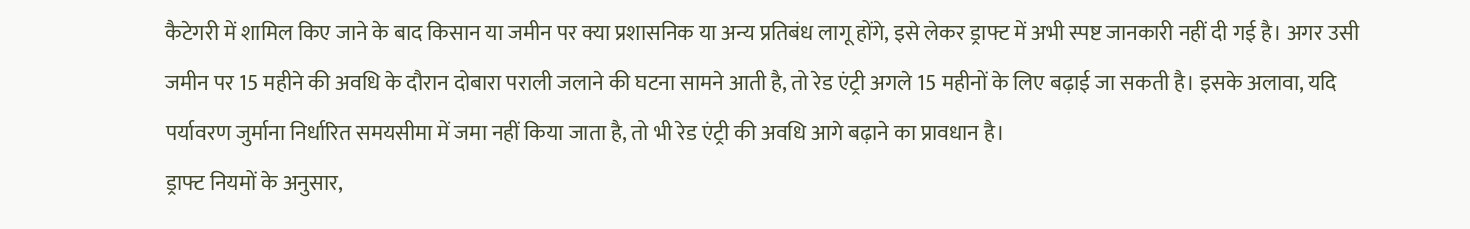कैटेगरी में शामिल किए जाने के बाद किसान या जमीन पर क्या प्रशासनिक या अन्य प्रतिबंध लागू होंगे, इसे लेकर ड्राफ्ट में अभी स्पष्ट जानकारी नहीं दी गई है। अगर उसी जमीन पर 15 महीने की अवधि के दौरान दोबारा पराली जलाने की घटना सामने आती है, तो रेड एंट्री अगले 15 महीनों के लिए बढ़ाई जा सकती है। इसके अलावा, यदि पर्यावरण जुर्माना निर्धारित समयसीमा में जमा नहीं किया जाता है, तो भी रेड एंट्री की अवधि आगे बढ़ाने का प्रावधान है।
ड्राफ्ट नियमों के अनुसार,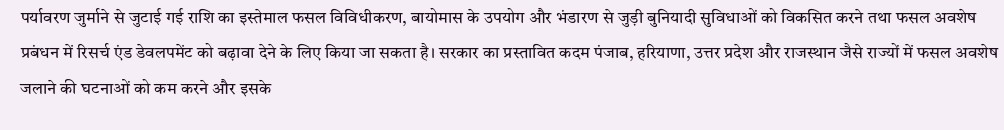पर्यावरण जुर्माने से जुटाई गई राशि का इस्तेमाल फसल विविधीकरण, बायोमास के उपयोग और भंडारण से जुड़ी बुनियादी सुविधाओं को विकसित करने तथा फसल अवशेष प्रबंधन में रिसर्च एंड डेवलपमेंट को बढ़ावा देने के लिए किया जा सकता है। सरकार का प्रस्तावित कदम पंजाब, हरियाणा, उत्तर प्रदेश और राजस्थान जैसे राज्यों में फसल अवशेष जलाने की घटनाओं को कम करने और इसके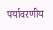पर्यावरणीय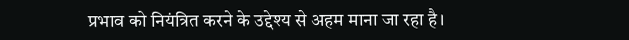प्रभाव को नियंत्रित करने के उद्देश्य से अहम माना जा रहा है।